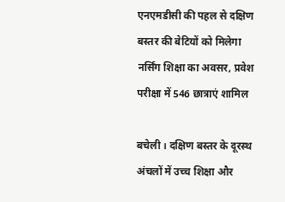एनएमडीसी की पहल से दक्षिण बस्तर की बेटियों को मिलेगा नर्सिंग शिक्षा का अवसर, प्रवेश परीक्षा में 546 छात्राएं शामिल

बचेली । दक्षिण बस्तर के दूरस्थ अंचलों में उच्च शिक्षा और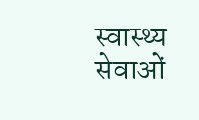स्वास्थ्य सेवाओं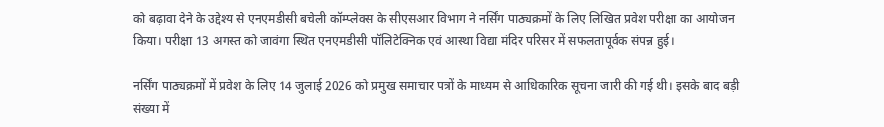को बढ़ावा देने के उद्देश्य से एनएमडीसी बचेली कॉम्प्लेक्स के सीएसआर विभाग ने नर्सिंग पाठ्यक्रमों के लिए लिखित प्रवेश परीक्षा का आयोजन किया। परीक्षा 13 अगस्त को जावंगा स्थित एनएमडीसी पॉलिटेक्निक एवं आस्था विद्या मंदिर परिसर में सफलतापूर्वक संपन्न हुई।

नर्सिंग पाठ्यक्रमों में प्रवेश के लिए 14 जुलाई 2026 को प्रमुख समाचार पत्रों के माध्यम से आधिकारिक सूचना जारी की गई थी। इसके बाद बड़ी संख्या में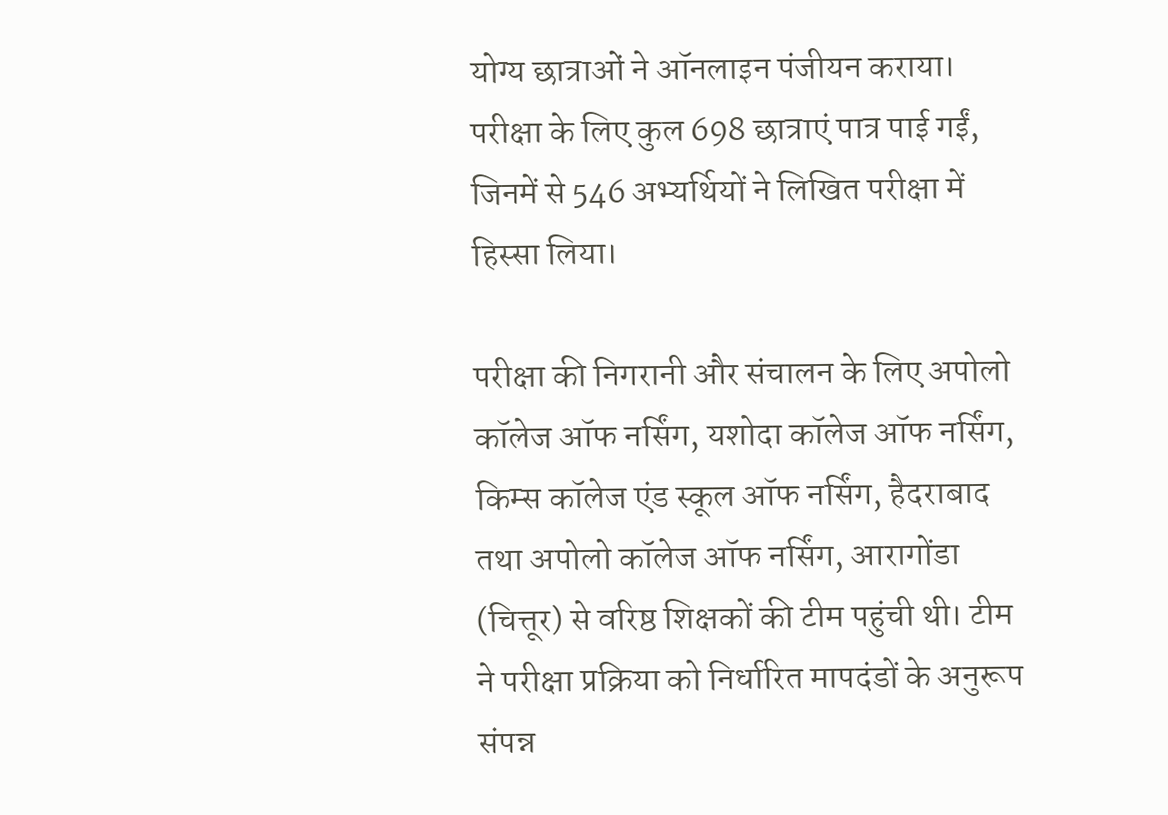योग्य छात्राओं ने ऑनलाइन पंजीयन कराया। परीक्षा के लिए कुल 698 छात्राएं पात्र पाई गईं, जिनमें से 546 अभ्यर्थियों ने लिखित परीक्षा में हिस्सा लिया।

परीक्षा की निगरानी और संचालन के लिए अपोलो कॉलेज ऑफ नर्सिंग, यशोदा कॉलेज ऑफ नर्सिंग, किम्स कॉलेज एंड स्कूल ऑफ नर्सिंग, हैदराबाद तथा अपोलो कॉलेज ऑफ नर्सिंग, आरागोंडा (चित्तूर) से वरिष्ठ शिक्षकों की टीम पहुंची थी। टीम ने परीक्षा प्रक्रिया को निर्धारित मापदंडों के अनुरूप संपन्न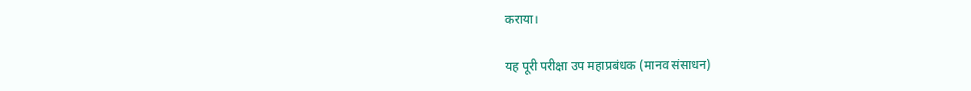कराया।

यह पूरी परीक्षा उप महाप्रबंधक (मानव संसाधन)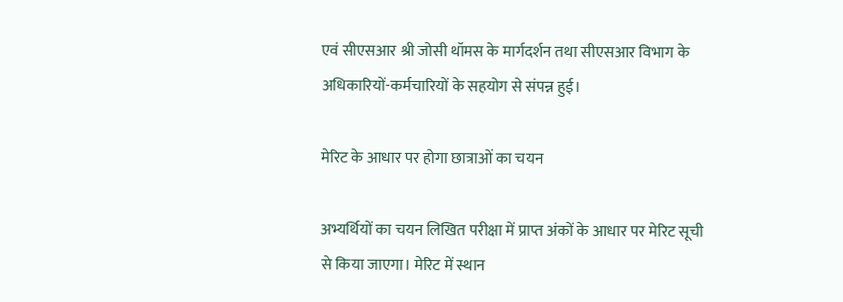एवं सीएसआर श्री जोसी थॉमस के मार्गदर्शन तथा सीएसआर विभाग के अधिकारियों-कर्मचारियों के सहयोग से संपन्न हुई।

मेरिट के आधार पर होगा छात्राओं का चयन

अभ्यर्थियों का चयन लिखित परीक्षा में प्राप्त अंकों के आधार पर मेरिट सूची से किया जाएगा। मेरिट में स्थान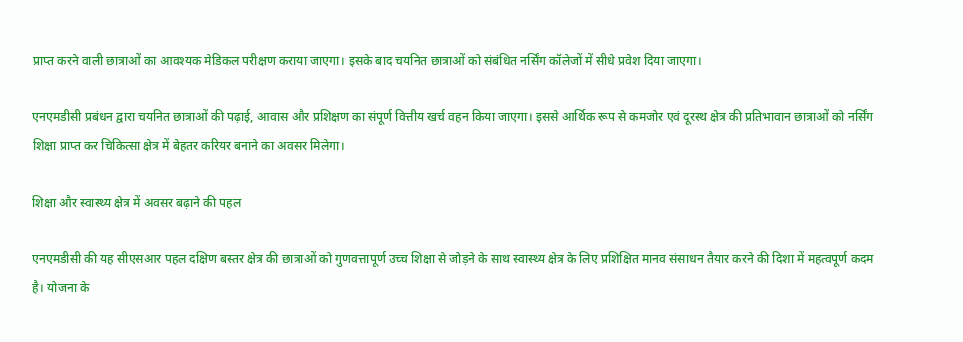प्राप्त करने वाली छात्राओं का आवश्यक मेडिकल परीक्षण कराया जाएगा। इसके बाद चयनित छात्राओं को संबंधित नर्सिंग कॉलेजों में सीधे प्रवेश दिया जाएगा।

एनएमडीसी प्रबंधन द्वारा चयनित छात्राओं की पढ़ाई, आवास और प्रशिक्षण का संपूर्ण वित्तीय खर्च वहन किया जाएगा। इससे आर्थिक रूप से कमजोर एवं दूरस्थ क्षेत्र की प्रतिभावान छात्राओं को नर्सिंग शिक्षा प्राप्त कर चिकित्सा क्षेत्र में बेहतर करियर बनाने का अवसर मिलेगा।

शिक्षा और स्वास्थ्य क्षेत्र में अवसर बढ़ाने की पहल

एनएमडीसी की यह सीएसआर पहल दक्षिण बस्तर क्षेत्र की छात्राओं को गुणवत्तापूर्ण उच्च शिक्षा से जोड़ने के साथ स्वास्थ्य क्षेत्र के लिए प्रशिक्षित मानव संसाधन तैयार करने की दिशा में महत्वपूर्ण कदम है। योजना के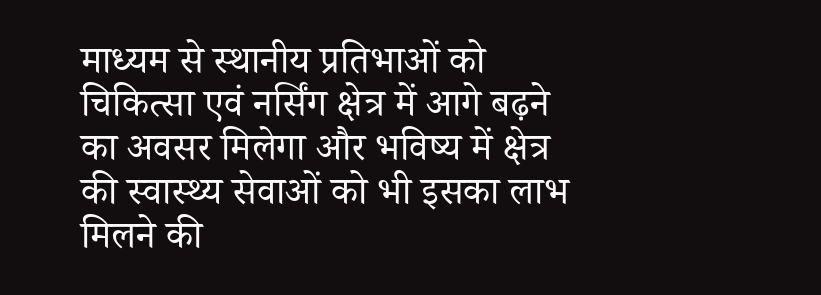माध्यम से स्थानीय प्रतिभाओं को चिकित्सा एवं नर्सिंग क्षेत्र में आगे बढ़ने का अवसर मिलेगा और भविष्य में क्षेत्र की स्वास्थ्य सेवाओं को भी इसका लाभ मिलने की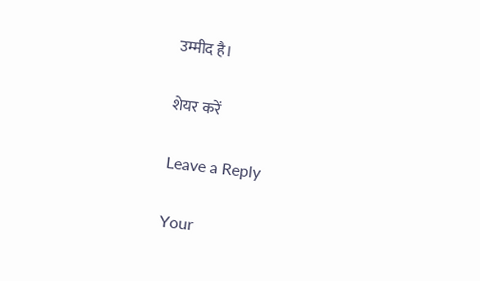उम्मीद है।

शेयर करें

Leave a Reply

Your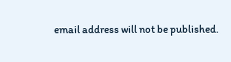email address will not be published.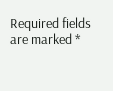Required fields are marked *